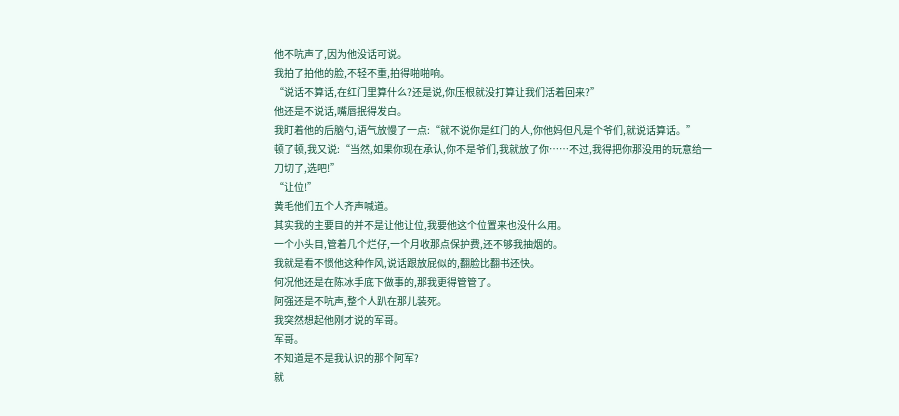他不吭声了,因为他没话可说。
我拍了拍他的脸,不轻不重,拍得啪啪响。
“说话不算话,在红门里算什么?还是说,你压根就没打算让我们活着回来?”
他还是不说话,嘴唇抿得发白。
我盯着他的后脑勺,语气放慢了一点:“就不说你是红门的人,你他妈但凡是个爷们,就说话算话。”
顿了顿,我又说:“当然,如果你现在承认,你不是爷们,我就放了你……不过,我得把你那没用的玩意给一刀切了,选吧!”
“让位!”
黄毛他们五个人齐声喊道。
其实我的主要目的并不是让他让位,我要他这个位置来也没什么用。
一个小头目,管着几个烂仔,一个月收那点保护费,还不够我抽烟的。
我就是看不惯他这种作风,说话跟放屁似的,翻脸比翻书还快。
何况他还是在陈冰手底下做事的,那我更得管管了。
阿强还是不吭声,整个人趴在那儿装死。
我突然想起他刚才说的军哥。
军哥。
不知道是不是我认识的那个阿军?
就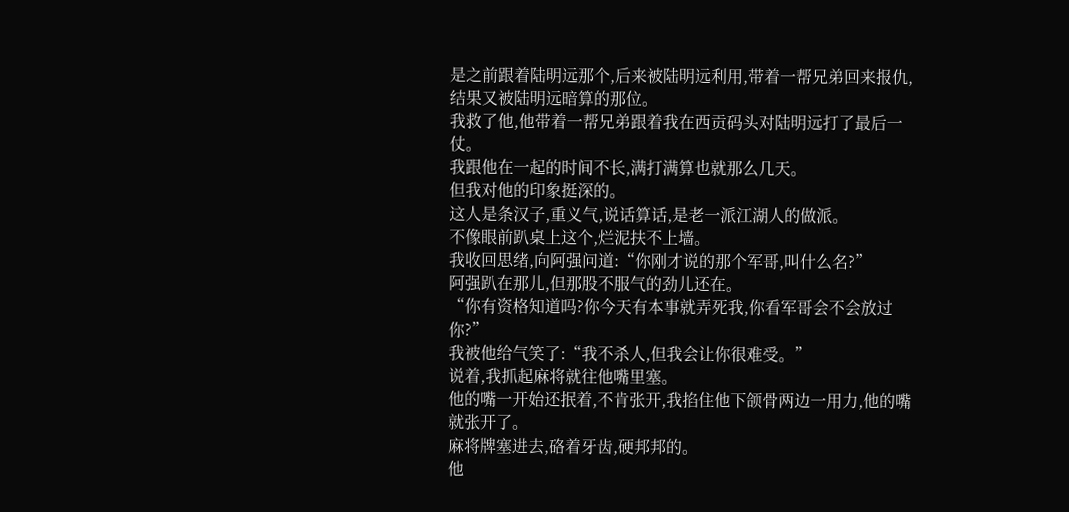是之前跟着陆明远那个,后来被陆明远利用,带着一帮兄弟回来报仇,结果又被陆明远暗算的那位。
我救了他,他带着一帮兄弟跟着我在西贡码头对陆明远打了最后一仗。
我跟他在一起的时间不长,满打满算也就那么几天。
但我对他的印象挺深的。
这人是条汉子,重义气,说话算话,是老一派江湖人的做派。
不像眼前趴桌上这个,烂泥扶不上墙。
我收回思绪,向阿强问道:“你刚才说的那个军哥,叫什么名?”
阿强趴在那儿,但那股不服气的劲儿还在。
“你有资格知道吗?你今天有本事就弄死我,你看军哥会不会放过你?”
我被他给气笑了:“我不杀人,但我会让你很难受。”
说着,我抓起麻将就往他嘴里塞。
他的嘴一开始还抿着,不肯张开,我掐住他下颌骨两边一用力,他的嘴就张开了。
麻将牌塞进去,硌着牙齿,硬邦邦的。
他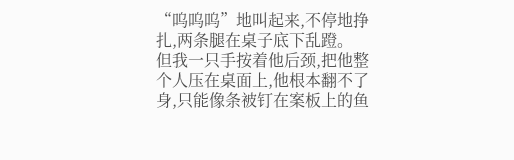“呜呜呜”地叫起来,不停地挣扎,两条腿在桌子底下乱蹬。
但我一只手按着他后颈,把他整个人压在桌面上,他根本翻不了身,只能像条被钉在案板上的鱼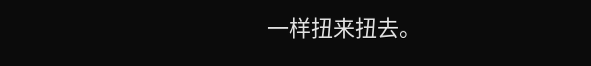一样扭来扭去。